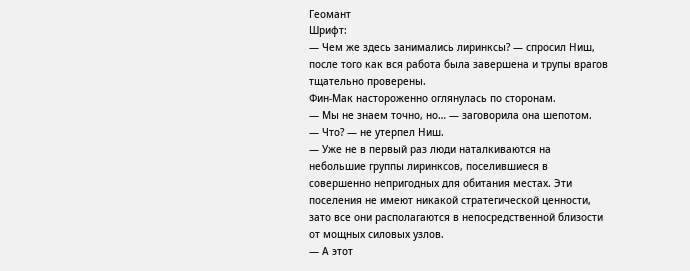Геомант
Шрифт:
— Чем же здесь занимались лиринксы? — спросил Ниш, после того как вся работа была завершена и трупы врагов тщательно проверены.
Фин-Мак настороженно оглянулась по сторонам.
— Мы не знаем точно, но… — заговорила она шепотом.
— Что? — не утерпел Ниш.
— Уже не в первый раз люди наталкиваются на небольшие группы лиринксов, поселившиеся в совершенно непригодных для обитания местах. Эти поселения не имеют никакой стратегической ценности, зато все они располагаются в непосредственной близости от мощных силовых узлов.
— А этот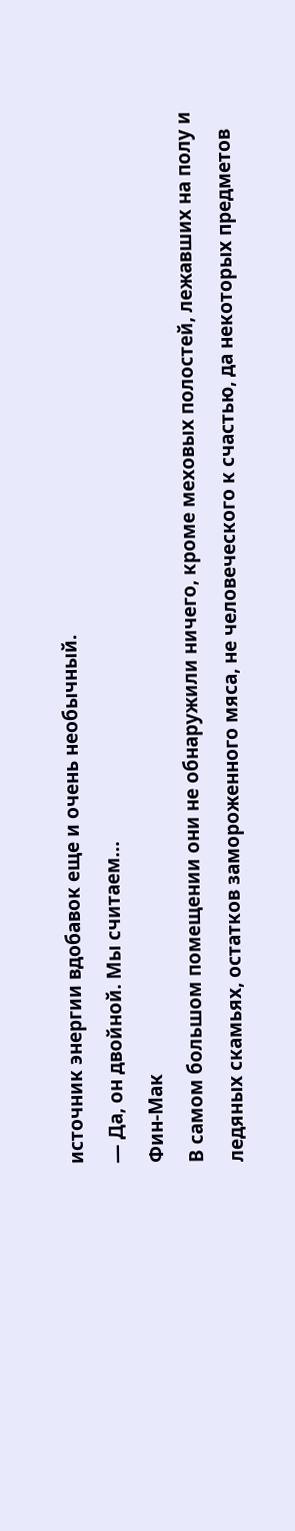источник энергии вдобавок еще и очень необычный.
— Да, он двойной. Мы считаем…
Фин-Мак
В самом большом помещении они не обнаружили ничего, кроме меховых полостей, лежавших на полу и ледяных скамьях, остатков замороженного мяса, не человеческого к счастью, да некоторых предметов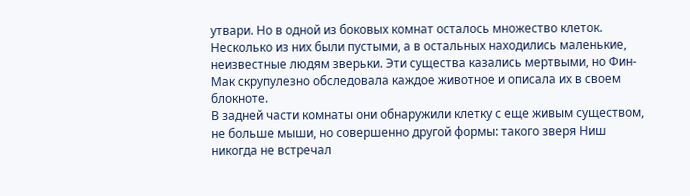утвари. Но в одной из боковых комнат осталось множество клеток. Несколько из них были пустыми, а в остальных находились маленькие, неизвестные людям зверьки. Эти существа казались мертвыми, но Фин-Мак скрупулезно обследовала каждое животное и описала их в своем блокноте.
В задней части комнаты они обнаружили клетку с еще живым существом, не больше мыши, но совершенно другой формы: такого зверя Ниш никогда не встречал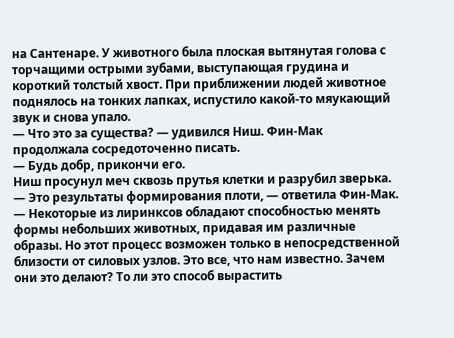на Сантенаре. У животного была плоская вытянутая голова с торчащими острыми зубами, выступающая грудина и короткий толстый хвост. При приближении людей животное поднялось на тонких лапках, испустило какой-то мяукающий звук и снова упало.
— Что это за существа? — удивился Ниш. Фин-Мак продолжала сосредоточенно писать.
— Будь добр, прикончи его.
Ниш просунул меч сквозь прутья клетки и разрубил зверька.
— Это результаты формирования плоти, — ответила Фин-Мак. — Некоторые из лиринксов обладают способностью менять формы небольших животных, придавая им различные образы. Но этот процесс возможен только в непосредственной близости от силовых узлов. Это все, что нам известно. Зачем они это делают? То ли это способ вырастить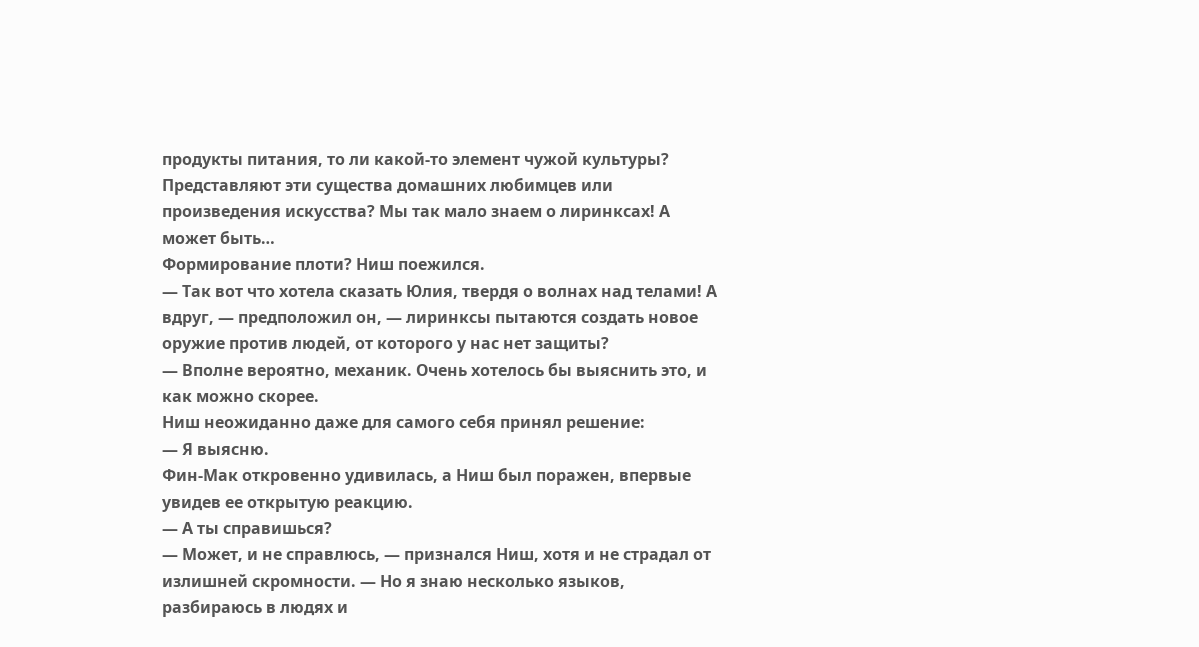продукты питания, то ли какой-то элемент чужой культуры? Представляют эти существа домашних любимцев или произведения искусства? Мы так мало знаем о лиринксах! А может быть…
Формирование плоти? Ниш поежился.
— Так вот что хотела сказать Юлия, твердя о волнах над телами! А вдруг, — предположил он, — лиринксы пытаются создать новое оружие против людей, от которого у нас нет защиты?
— Вполне вероятно, механик. Очень хотелось бы выяснить это, и как можно скорее.
Ниш неожиданно даже для самого себя принял решение:
— Я выясню.
Фин-Мак откровенно удивилась, а Ниш был поражен, впервые увидев ее открытую реакцию.
— А ты справишься?
— Может, и не справлюсь, — признался Ниш, хотя и не страдал от излишней скромности. — Но я знаю несколько языков, разбираюсь в людях и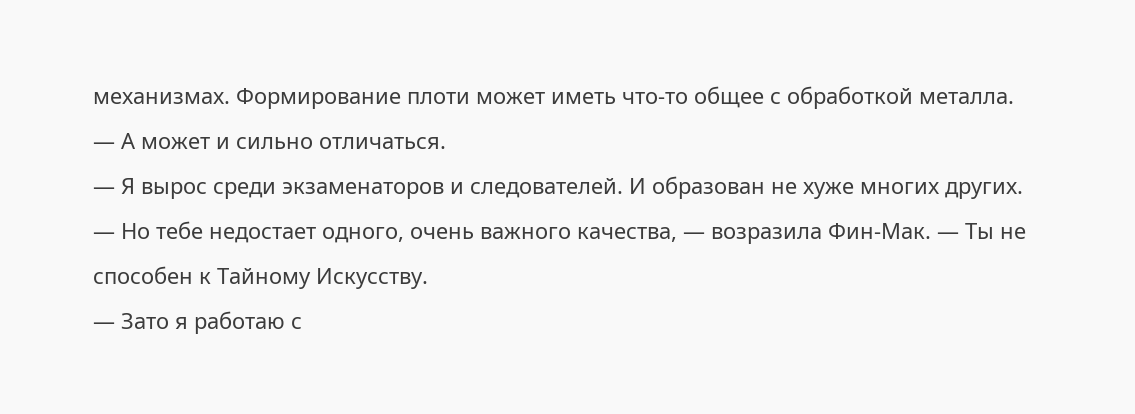механизмах. Формирование плоти может иметь что-то общее с обработкой металла.
— А может и сильно отличаться.
— Я вырос среди экзаменаторов и следователей. И образован не хуже многих других.
— Но тебе недостает одного, очень важного качества, — возразила Фин-Мак. — Ты не способен к Тайному Искусству.
— Зато я работаю с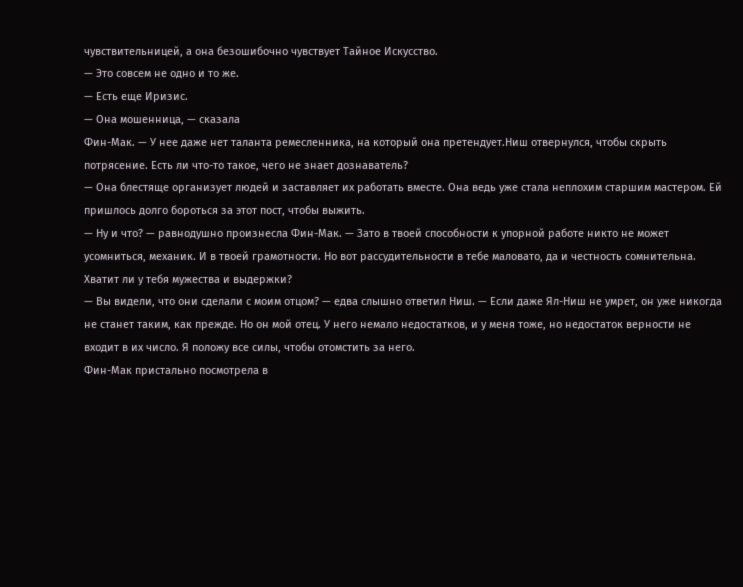чувствительницей, а она безошибочно чувствует Тайное Искусство.
— Это совсем не одно и то же.
— Есть еще Иризис.
— Она мошенница, — сказала
Фин-Мак. — У нее даже нет таланта ремесленника, на который она претендует.Ниш отвернулся, чтобы скрыть потрясение. Есть ли что-то такое, чего не знает дознаватель?
— Она блестяще организует людей и заставляет их работать вместе. Она ведь уже стала неплохим старшим мастером. Ей пришлось долго бороться за этот пост, чтобы выжить.
— Ну и что? — равнодушно произнесла Фин-Мак. — Зато в твоей способности к упорной работе никто не может усомниться, механик. И в твоей грамотности. Но вот рассудительности в тебе маловато, да и честность сомнительна. Хватит ли у тебя мужества и выдержки?
— Вы видели, что они сделали с моим отцом? — едва слышно ответил Ниш. — Если даже Ял-Ниш не умрет, он уже никогда не станет таким, как прежде. Но он мой отец. У него немало недостатков, и у меня тоже, но недостаток верности не входит в их число. Я положу все силы, чтобы отомстить за него.
Фин-Мак пристально посмотрела в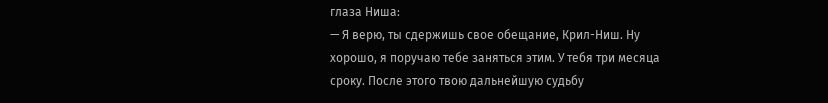глаза Ниша:
— Я верю, ты сдержишь свое обещание, Крил-Ниш. Ну хорошо, я поручаю тебе заняться этим. У тебя три месяца сроку. После этого твою дальнейшую судьбу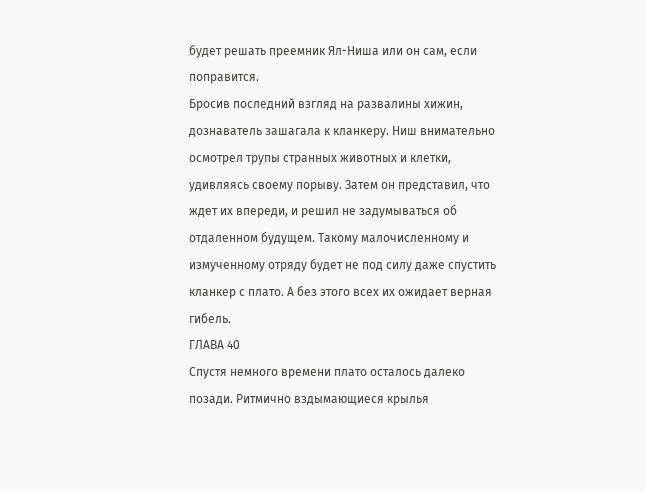будет решать преемник Ял-Ниша или он сам, если поправится.
Бросив последний взгляд на развалины хижин, дознаватель зашагала к кланкеру. Ниш внимательно осмотрел трупы странных животных и клетки, удивляясь своему порыву. Затем он представил, что ждет их впереди, и решил не задумываться об отдаленном будущем. Такому малочисленному и измученному отряду будет не под силу даже спустить кланкер с плато. А без этого всех их ожидает верная гибель.
ГЛАВА 40
Спустя немного времени плато осталось далеко позади. Ритмично вздымающиеся крылья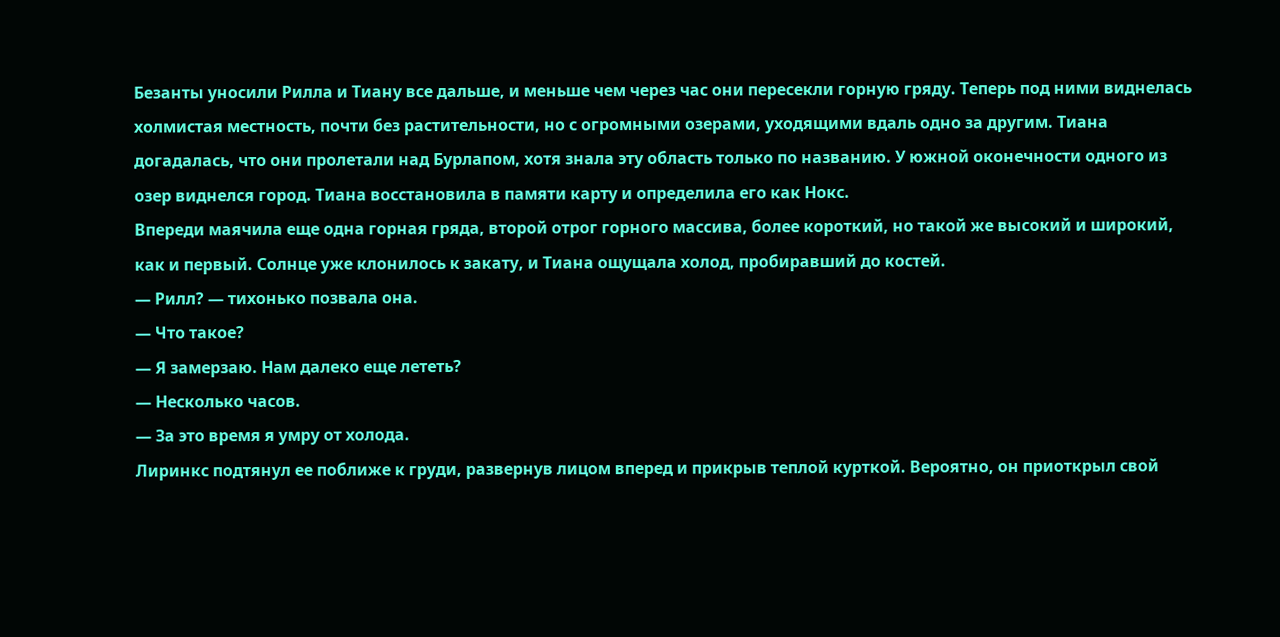Безанты уносили Рилла и Тиану все дальше, и меньше чем через час они пересекли горную гряду. Теперь под ними виднелась холмистая местность, почти без растительности, но с огромными озерами, уходящими вдаль одно за другим. Тиана догадалась, что они пролетали над Бурлапом, хотя знала эту область только по названию. У южной оконечности одного из озер виднелся город. Тиана восстановила в памяти карту и определила его как Нокс.
Впереди маячила еще одна горная гряда, второй отрог горного массива, более короткий, но такой же высокий и широкий, как и первый. Солнце уже клонилось к закату, и Тиана ощущала холод, пробиравший до костей.
— Рилл? — тихонько позвала она.
— Что такое?
— Я замерзаю. Нам далеко еще лететь?
— Несколько часов.
— За это время я умру от холода.
Лиринкс подтянул ее поближе к груди, развернув лицом вперед и прикрыв теплой курткой. Вероятно, он приоткрыл свой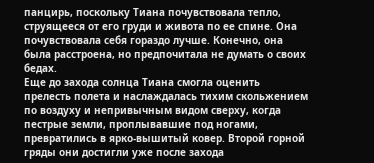панцирь, поскольку Тиана почувствовала тепло, струящееся от его груди и живота по ее спине. Она почувствовала себя гораздо лучше. Конечно, она была расстроена, но предпочитала не думать о своих бедах.
Еще до захода солнца Тиана смогла оценить прелесть полета и наслаждалась тихим скольжением по воздуху и непривычным видом сверху, когда пестрые земли, проплывавшие под ногами, превратились в ярко-вышитый ковер. Второй горной гряды они достигли уже после захода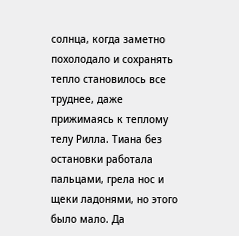солнца, когда заметно похолодало и сохранять тепло становилось все труднее, даже прижимаясь к теплому телу Рилла. Тиана без остановки работала пальцами, грела нос и щеки ладонями, но этого было мало. Да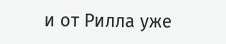и от Рилла уже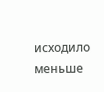исходило меньше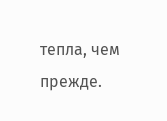тепла, чем прежде.